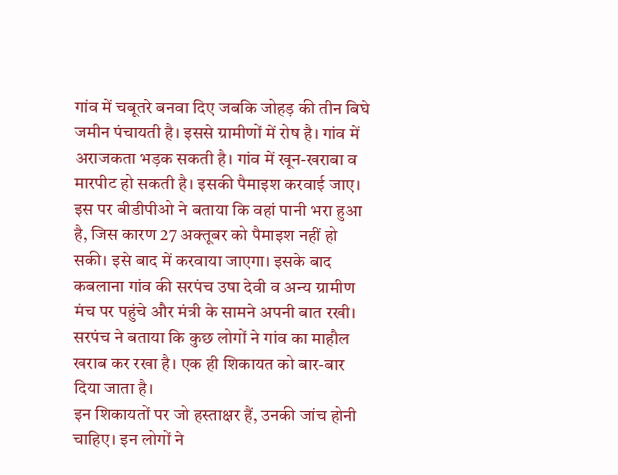गांव में चबूतरे बनवा दिए जबकि जोहड़ की तीन बिघे जमीन पंचायती है। इससे ग्रामीणों में रोष है। गांव में अराजकता भड़क सकती है। गांव में खून-खराबा व मारपीट हो सकती है। इसकी पैमाइश करवाई जाए। इस पर बीडीपीओ ने बताया कि वहां पानी भरा हुआ है, जिस कारण 27 अक्तूबर को पैमाइश नहीं हो सकी। इसे बाद में करवाया जाएगा। इसके बाद कबलाना गांव की सरपंच उषा देवी व अन्य ग्रामीण मंच पर पहुंचे और मंत्री के सामने अपनी बात रखी। सरपंच ने बताया कि कुछ लोगों ने गांव का माहौल खराब कर रखा है। एक ही शिकायत को बार-बार दिया जाता है।
इन शिकायतों पर जो हस्ताक्षर हैं, उनकी जांच होनी चाहिए। इन लोगों ने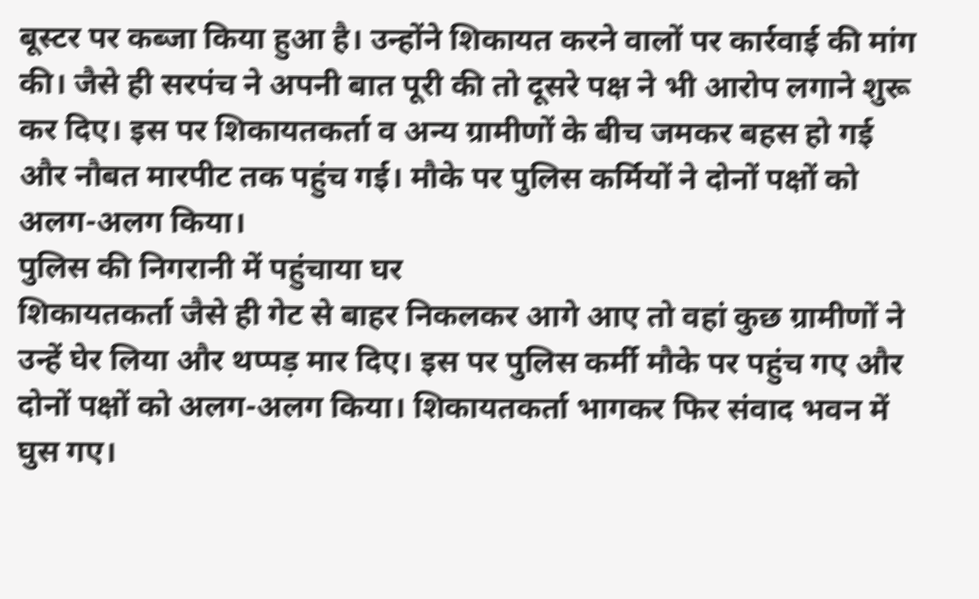बूस्टर पर कब्जा किया हुआ है। उन्होंने शिकायत करने वालों पर कार्रवाई की मांग की। जैसे ही सरपंच ने अपनी बात पूरी की तो दूसरे पक्ष ने भी आरोप लगाने शुरू कर दिए। इस पर शिकायतकर्ता व अन्य ग्रामीणों के बीच जमकर बहस हो गई और नौबत मारपीट तक पहुंच गई। मौके पर पुलिस कर्मियों ने दोनों पक्षों को अलग-अलग किया।
पुलिस की निगरानी में पहुंचाया घर
शिकायतकर्ता जैसे ही गेट से बाहर निकलकर आगे आए तो वहां कुछ ग्रामीणों ने उन्हें घेर लिया और थप्पड़ मार दिए। इस पर पुलिस कर्मी मौके पर पहुंच गए और दोनों पक्षों को अलग-अलग किया। शिकायतकर्ता भागकर फिर संवाद भवन में घुस गए।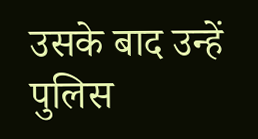उसके बाद उन्हें पुलिस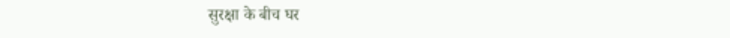सुरक्षा के बीच घर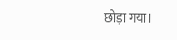छोड़ा गया।